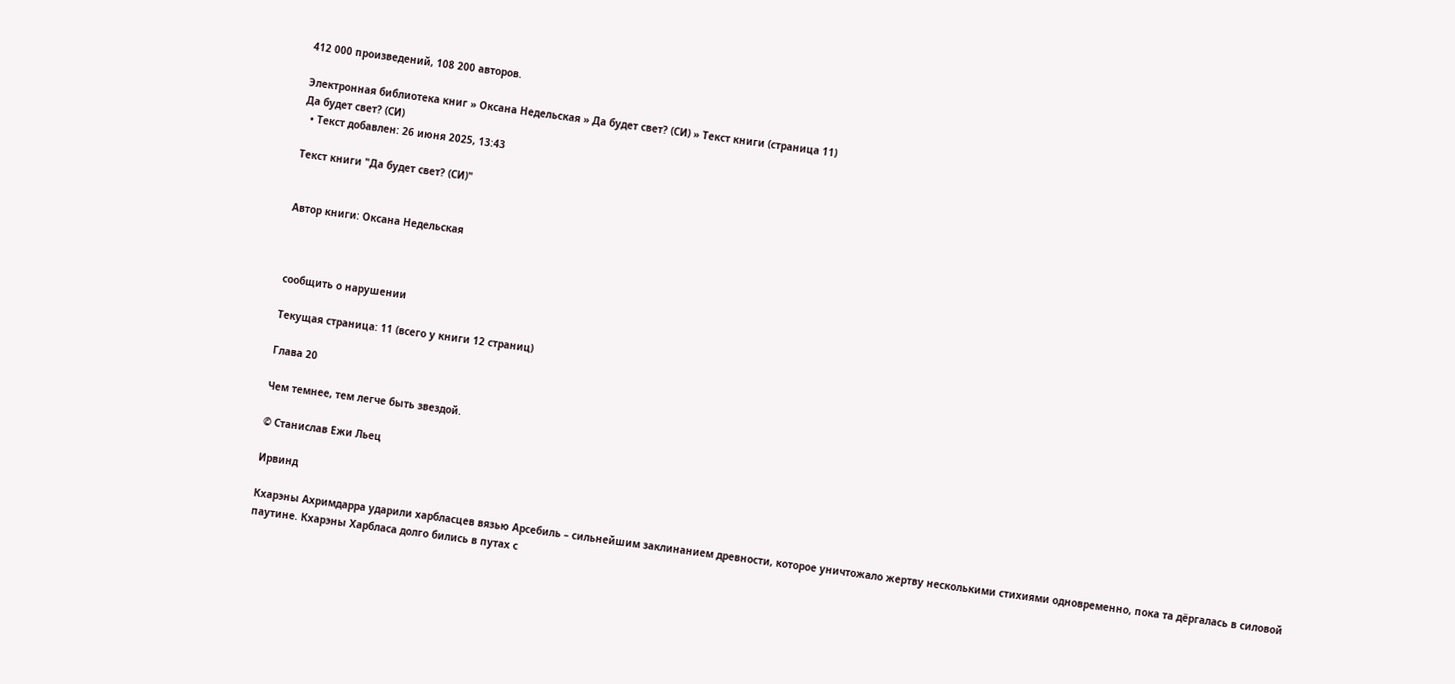412 000 произведений, 108 200 авторов.

Электронная библиотека книг » Оксана Недельская » Да будет свет? (СИ) » Текст книги (страница 11)
Да будет свет? (СИ)
  • Текст добавлен: 26 июня 2025, 13:43

Текст книги "Да будет свет? (СИ)"


Автор книги: Оксана Недельская



сообщить о нарушении

Текущая страница: 11 (всего у книги 12 страниц)

Глава 20

Чем темнее, тем легче быть звездой.

© Станислав Ежи Льец

Ирвинд

Кхарэны Ахримдарра ударили харбласцев вязью Арсебиль – сильнейшим заклинанием древности, которое уничтожало жертву несколькими стихиями одновременно, пока та дёргалась в силовой паутине. Кхарэны Харбласа долго бились в путах с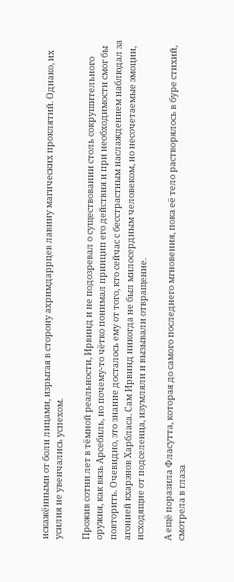искажёнными от боли лицами, изрыгая в сторону ахримдаррцев лавину магических проклятий. Однако, их усилия не увенчались успехом.

Прожив сотни лет в тёмной реальности, Ирвинд и не подозревал о существовании столь сокрушительного оружия, как вязь Арсебиль, но почему-то чётко понимал принцип его действия и при необходимости смог бы повторить. Очевидно, это знание досталось ему от того, кто сейчас с бесстрастным наслаждением наблюдал за агонией кхарэнов Харбласа. Сам Ирвинд никогда не был милосердным человеком, но несочетаемые эмоции, исходящие от подселенца, изумляли и вызывали отвращение.

А ещё поразила Фласутта, которая до самого последнего мгновения, пока её тело растворялось в буре стихий, смотрела в глаза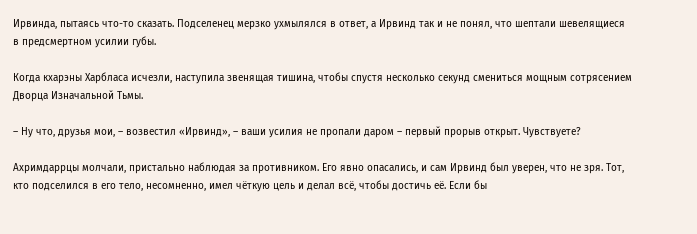Ирвинда, пытаясь что-то сказать. Подселенец мерзко ухмылялся в ответ, а Ирвинд так и не понял, что шептали шевелящиеся в предсмертном усилии губы.

Когда кхарэны Харбласа исчезли, наступила звенящая тишина, чтобы спустя несколько секунд смениться мощным сотрясением Дворца Изначальной Тьмы.

– Ну что, друзья мои, – возвестил «Ирвинд», – ваши усилия не пропали даром – первый прорыв открыт. Чувствуете?

Ахримдаррцы молчали, пристально наблюдая за противником. Его явно опасались, и сам Ирвинд был уверен, что не зря. Тот, кто подселился в его тело, несомненно, имел чёткую цель и делал всё, чтобы достичь её. Если бы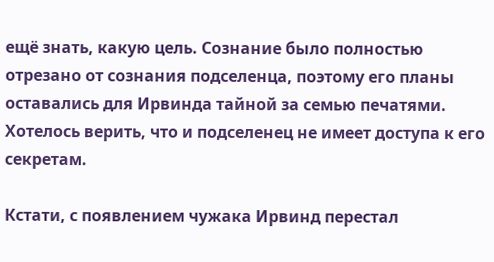ещё знать, какую цель. Сознание было полностью отрезано от сознания подселенца, поэтому его планы оставались для Ирвинда тайной за семью печатями. Хотелось верить, что и подселенец не имеет доступа к его секретам.

Кстати, с появлением чужака Ирвинд перестал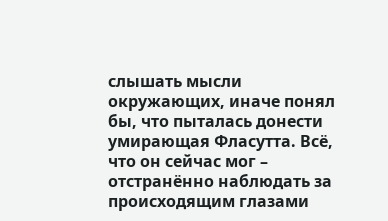слышать мысли окружающих, иначе понял бы, что пыталась донести умирающая Фласутта. Всё, что он сейчас мог – отстранённо наблюдать за происходящим глазами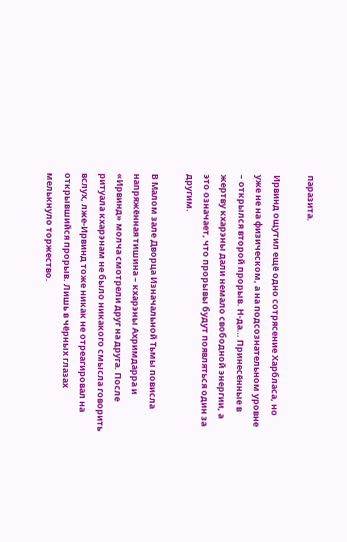паразита.

Ирвинд ощутил ещё одно сотрясение Харбласа, но уже не на физическом, а на подсознательном уровне – открылся второй прорыв. Н-да… Принесённые в жертву кхарэны дали немало свободной энергии, а это означает, что прорывы будут появляться один за другим.

В Малом зале Дворца Изначальной Тьмы повисла напряжённая тишина – кхарэны Ахримдарра и «Ирвинд» молча смотрели друг на друга. После ритуала кхарэнам не было никакого смысла говорить вслух, лже-Ирвинд тоже никак не отреагировал на открывшийся прорыв. Лишь в чёрных глазах мелькнуло торжество.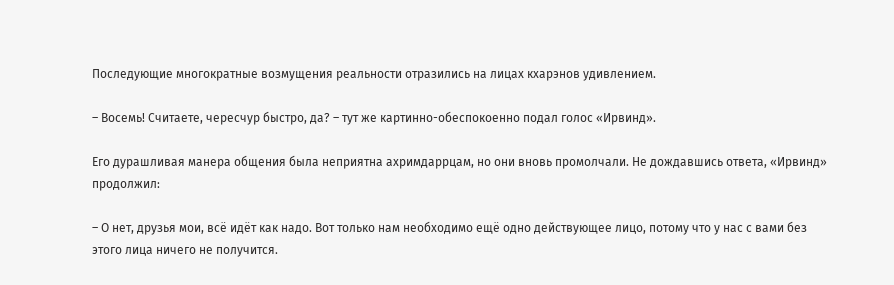Последующие многократные возмущения реальности отразились на лицах кхарэнов удивлением.

– Восемь! Считаете, чересчур быстро, да? – тут же картинно-обеспокоенно подал голос «Ирвинд».

Его дурашливая манера общения была неприятна ахримдаррцам, но они вновь промолчали. Не дождавшись ответа, «Ирвинд» продолжил:

– О нет, друзья мои, всё идёт как надо. Вот только нам необходимо ещё одно действующее лицо, потому что у нас с вами без этого лица ничего не получится.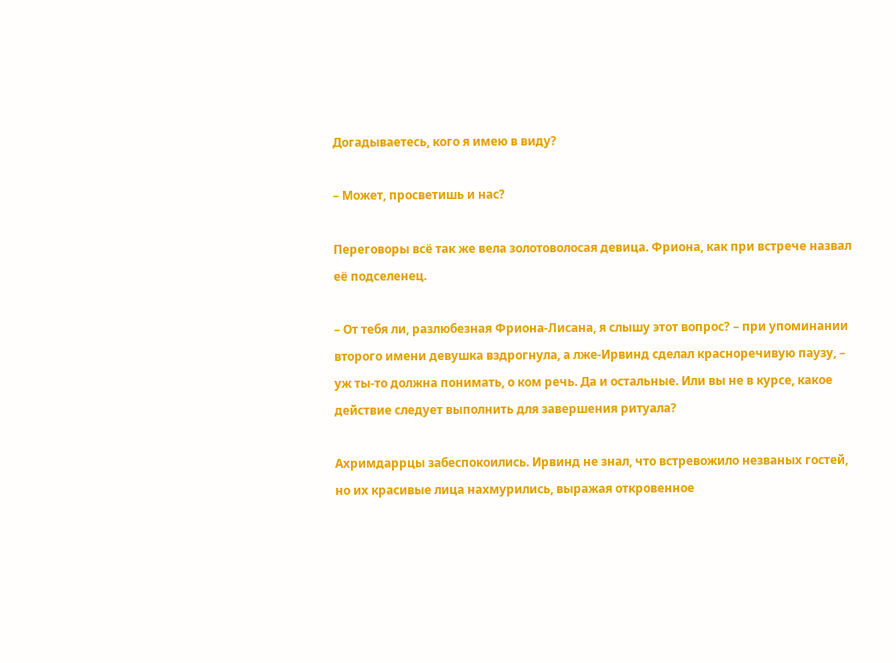Догадываетесь, кого я имею в виду?

– Может, просветишь и нас?

Переговоры всё так же вела золотоволосая девица. Фриона, как при встрече назвал её подселенец.

– От тебя ли, разлюбезная Фриона-Лисана, я слышу этот вопрос? – при упоминании второго имени девушка вздрогнула, а лже-Ирвинд сделал красноречивую паузу, – уж ты-то должна понимать, о ком речь. Да и остальные. Или вы не в курсе, какое действие следует выполнить для завершения ритуала?

Ахримдаррцы забеспокоились. Ирвинд не знал, что встревожило незваных гостей, но их красивые лица нахмурились, выражая откровенное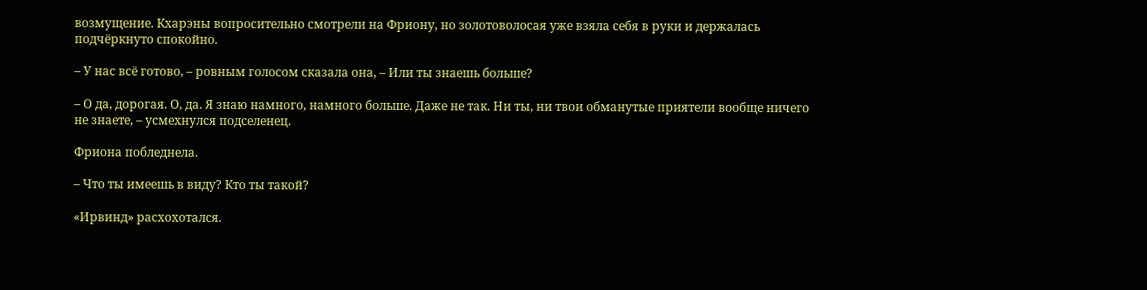возмущение. Кхарэны вопросительно смотрели на Фриону, но золотоволосая уже взяла себя в руки и держалась подчёркнуто спокойно.

– У нас всё готово, – ровным голосом сказала она, – Или ты знаешь больше?

– О да, дорогая. О, да. Я знаю намного, намного больше. Даже не так. Ни ты, ни твои обманутые приятели вообще ничего не знаете, – усмехнулся подселенец.

Фриона побледнела.

– Что ты имеешь в виду? Кто ты такой?

«Ирвинд» расхохотался.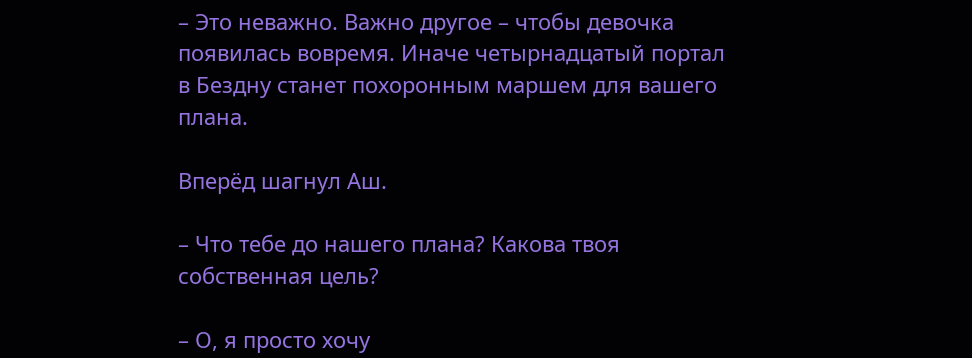– Это неважно. Важно другое – чтобы девочка появилась вовремя. Иначе четырнадцатый портал в Бездну станет похоронным маршем для вашего плана.

Вперёд шагнул Аш.

– Что тебе до нашего плана? Какова твоя собственная цель?

– О, я просто хочу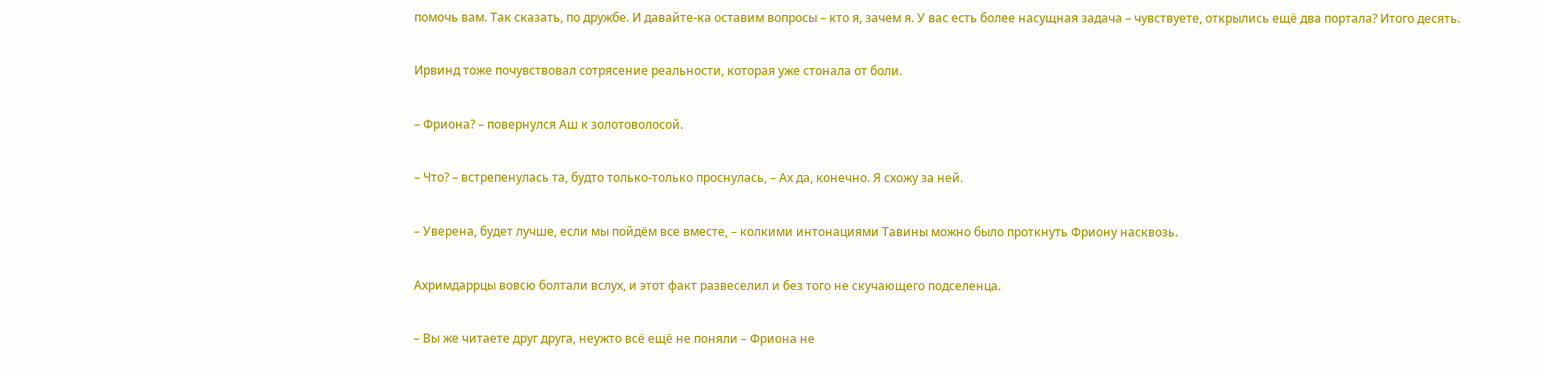помочь вам. Так сказать, по дружбе. И давайте-ка оставим вопросы – кто я, зачем я. У вас есть более насущная задача – чувствуете, открылись ещё два портала? Итого десять.

Ирвинд тоже почувствовал сотрясение реальности, которая уже стонала от боли.

– Фриона? – повернулся Аш к золотоволосой.

– Что? – встрепенулась та, будто только-только проснулась, – Ах да, конечно. Я схожу за ней.

– Уверена, будет лучше, если мы пойдём все вместе, – колкими интонациями Тавины можно было проткнуть Фриону насквозь.

Ахримдаррцы вовсю болтали вслух, и этот факт развеселил и без того не скучающего подселенца.

– Вы же читаете друг друга, неужто всё ещё не поняли – Фриона не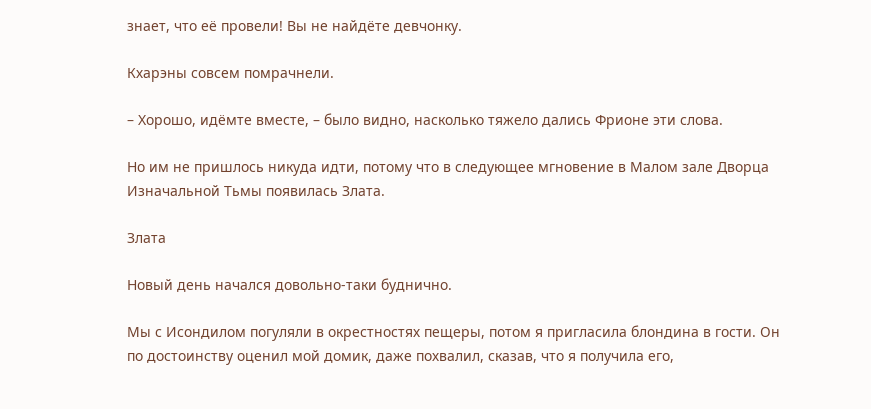знает, что её провели! Вы не найдёте девчонку.

Кхарэны совсем помрачнели.

– Хорошо, идёмте вместе, – было видно, насколько тяжело дались Фрионе эти слова.

Но им не пришлось никуда идти, потому что в следующее мгновение в Малом зале Дворца Изначальной Тьмы появилась Злата.

Злата

Новый день начался довольно-таки буднично.

Мы с Исондилом погуляли в окрестностях пещеры, потом я пригласила блондина в гости. Он по достоинству оценил мой домик, даже похвалил, сказав, что я получила его,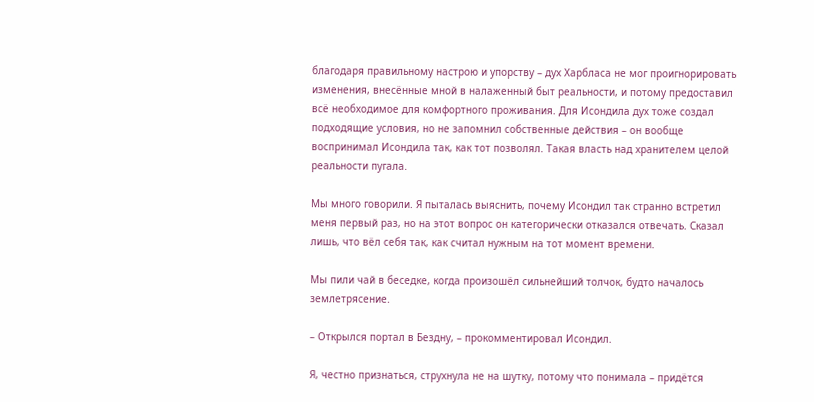благодаря правильному настрою и упорству – дух Харбласа не мог проигнорировать изменения, внесённые мной в налаженный быт реальности, и потому предоставил всё необходимое для комфортного проживания. Для Исондила дух тоже создал подходящие условия, но не запомнил собственные действия – он вообще воспринимал Исондила так, как тот позволял. Такая власть над хранителем целой реальности пугала.

Мы много говорили. Я пыталась выяснить, почему Исондил так странно встретил меня первый раз, но на этот вопрос он категорически отказался отвечать. Сказал лишь, что вёл себя так, как считал нужным на тот момент времени.

Мы пили чай в беседке, когда произошёл сильнейший толчок, будто началось землетрясение.

– Открылся портал в Бездну, – прокомментировал Исондил.

Я, честно признаться, струхнула не на шутку, потому что понимала – придётся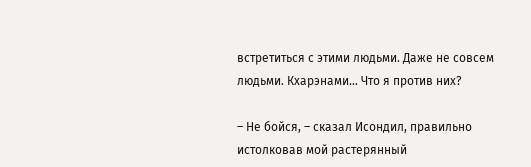встретиться с этими людьми. Даже не совсем людьми. Кхарэнами… Что я против них?

– Не бойся, – сказал Исондил, правильно истолковав мой растерянный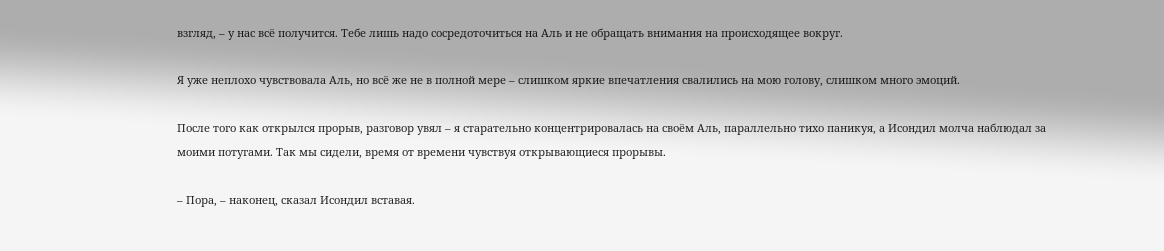взгляд, – у нас всё получится. Тебе лишь надо сосредоточиться на Аль и не обращать внимания на происходящее вокруг.

Я уже неплохо чувствовала Аль, но всё же не в полной мере – слишком яркие впечатления свалились на мою голову, слишком много эмоций.

После того как открылся прорыв, разговор увял – я старательно концентрировалась на своём Аль, параллельно тихо паникуя, а Исондил молча наблюдал за моими потугами. Так мы сидели, время от времени чувствуя открывающиеся прорывы.

– Пора, – наконец, сказал Исондил вставая.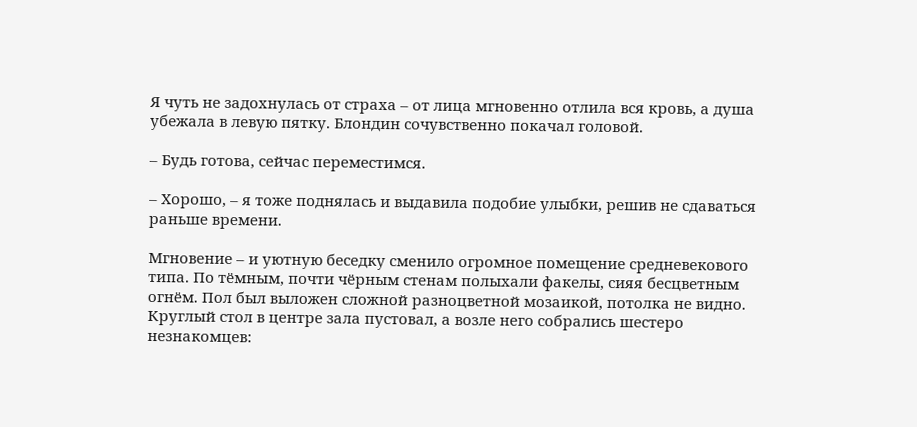Я чуть не задохнулась от страха – от лица мгновенно отлила вся кровь, а душа убежала в левую пятку. Блондин сочувственно покачал головой.

– Будь готова, сейчас переместимся.

– Хорошо, – я тоже поднялась и выдавила подобие улыбки, решив не сдаваться раньше времени.

Мгновение – и уютную беседку сменило огромное помещение средневекового типа. По тёмным, почти чёрным стенам полыхали факелы, сияя бесцветным огнём. Пол был выложен сложной разноцветной мозаикой, потолка не видно. Круглый стол в центре зала пустовал, а возле него собрались шестеро незнакомцев: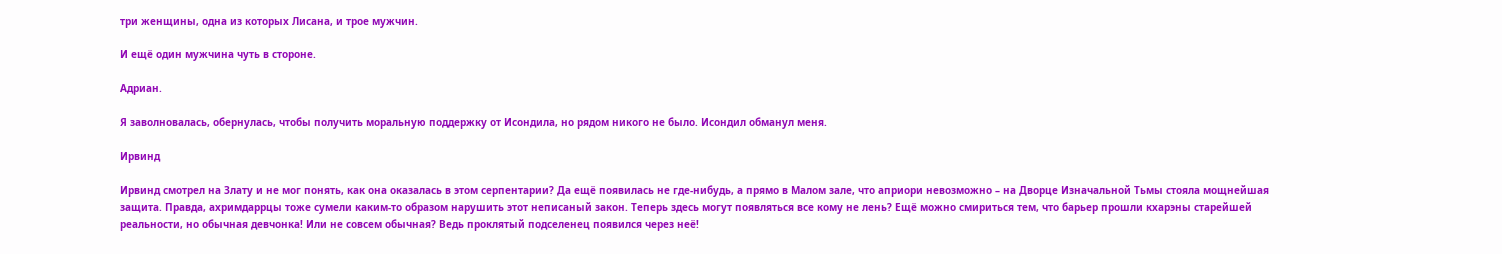три женщины, одна из которых Лисана, и трое мужчин.

И ещё один мужчина чуть в стороне.

Адриан.

Я заволновалась, обернулась, чтобы получить моральную поддержку от Исондила, но рядом никого не было. Исондил обманул меня.

Ирвинд

Ирвинд смотрел на Злату и не мог понять, как она оказалась в этом серпентарии? Да ещё появилась не где-нибудь, а прямо в Малом зале, что априори невозможно – на Дворце Изначальной Тьмы стояла мощнейшая защита. Правда, ахримдаррцы тоже сумели каким-то образом нарушить этот неписаный закон. Теперь здесь могут появляться все кому не лень? Ещё можно смириться тем, что барьер прошли кхарэны старейшей реальности, но обычная девчонка! Или не совсем обычная? Ведь проклятый подселенец появился через неё!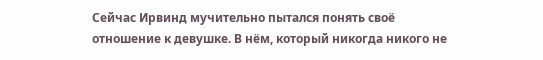Сейчас Ирвинд мучительно пытался понять своё отношение к девушке. В нём, который никогда никого не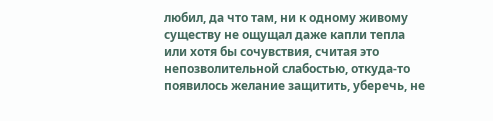любил, да что там, ни к одному живому существу не ощущал даже капли тепла или хотя бы сочувствия, считая это непозволительной слабостью, откуда-то появилось желание защитить, уберечь, не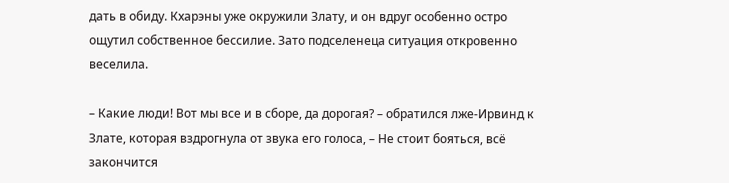дать в обиду. Кхарэны уже окружили Злату, и он вдруг особенно остро ощутил собственное бессилие. Зато подселенеца ситуация откровенно веселила.

– Какие люди! Вот мы все и в сборе, да дорогая? – обратился лже-Ирвинд к Злате, которая вздрогнула от звука его голоса, – Не стоит бояться, всё закончится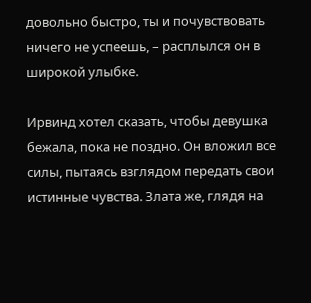довольно быстро, ты и почувствовать ничего не успеешь, – расплылся он в широкой улыбке.

Ирвинд хотел сказать, чтобы девушка бежала, пока не поздно. Он вложил все силы, пытаясь взглядом передать свои истинные чувства. Злата же, глядя на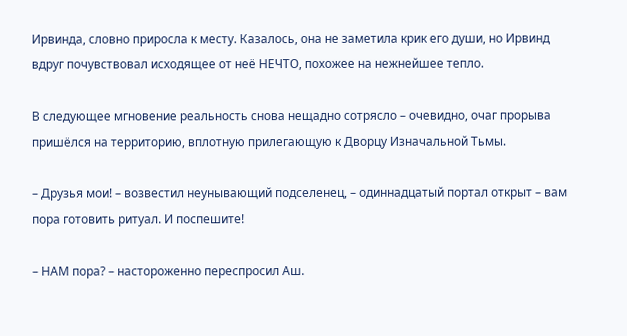Ирвинда, словно приросла к месту. Казалось, она не заметила крик его души, но Ирвинд вдруг почувствовал исходящее от неё НЕЧТО, похожее на нежнейшее тепло.

В следующее мгновение реальность снова нещадно сотрясло – очевидно, очаг прорыва пришёлся на территорию, вплотную прилегающую к Дворцу Изначальной Тьмы.

– Друзья мои! – возвестил неунывающий подселенец, – одиннадцатый портал открыт – вам пора готовить ритуал. И поспешите!

– НАМ пора? – настороженно переспросил Аш.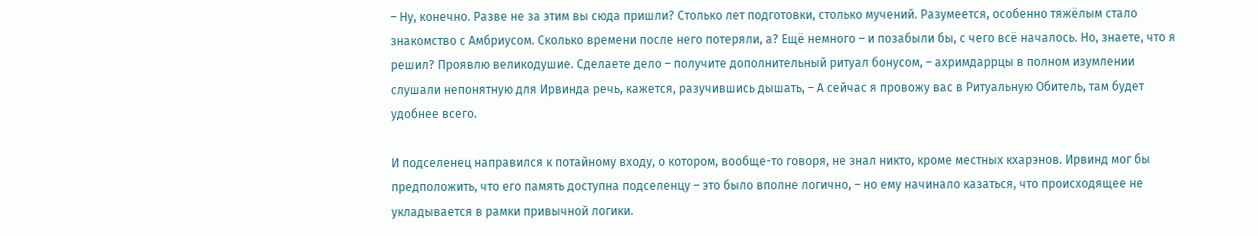– Ну, конечно. Разве не за этим вы сюда пришли? Столько лет подготовки, столько мучений. Разумеется, особенно тяжёлым стало знакомство с Амбриусом. Сколько времени после него потеряли, а? Ещё немного – и позабыли бы, с чего всё началось. Но, знаете, что я решил? Проявлю великодушие. Сделаете дело – получите дополнительный ритуал бонусом, – ахримдаррцы в полном изумлении слушали непонятную для Ирвинда речь, кажется, разучившись дышать, – А сейчас я провожу вас в Ритуальную Обитель, там будет удобнее всего.

И подселенец направился к потайному входу, о котором, вообще-то говоря, не знал никто, кроме местных кхарэнов. Ирвинд мог бы предположить, что его память доступна подселенцу – это было вполне логично, – но ему начинало казаться, что происходящее не укладывается в рамки привычной логики.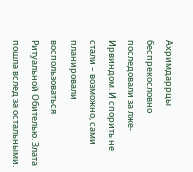Ахримдаррцы беспрекословно последовали за лже-Ирвиндом. И спорить не стали – возможно, сами планировали воспользоваться Ритуальной Обителью. Злата пошла вслед за остальными.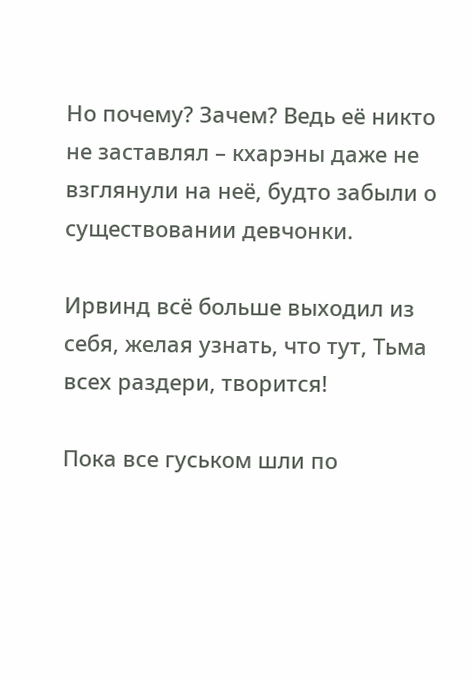Но почему? Зачем? Ведь её никто не заставлял – кхарэны даже не взглянули на неё, будто забыли о существовании девчонки.

Ирвинд всё больше выходил из себя, желая узнать, что тут, Тьма всех раздери, творится!

Пока все гуськом шли по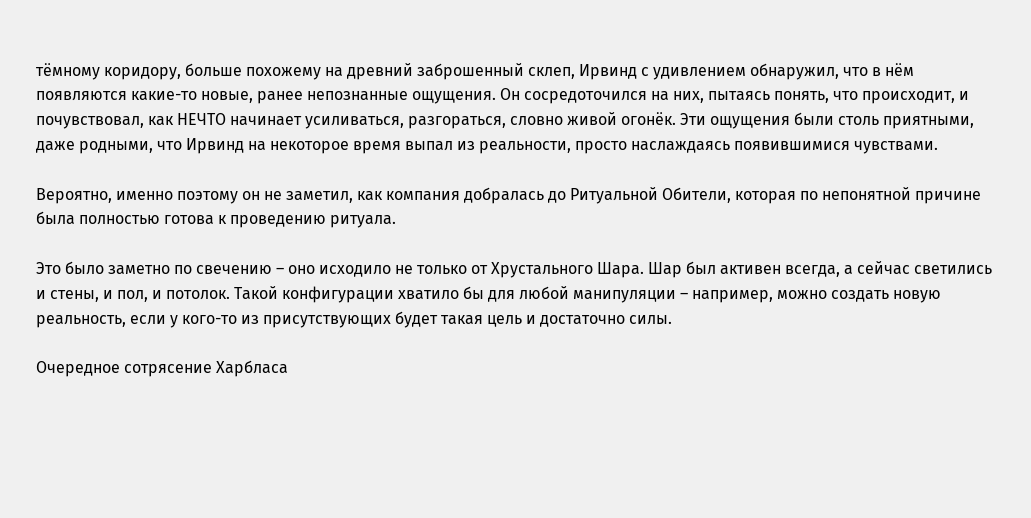тёмному коридору, больше похожему на древний заброшенный склеп, Ирвинд с удивлением обнаружил, что в нём появляются какие-то новые, ранее непознанные ощущения. Он сосредоточился на них, пытаясь понять, что происходит, и почувствовал, как НЕЧТО начинает усиливаться, разгораться, словно живой огонёк. Эти ощущения были столь приятными, даже родными, что Ирвинд на некоторое время выпал из реальности, просто наслаждаясь появившимися чувствами.

Вероятно, именно поэтому он не заметил, как компания добралась до Ритуальной Обители, которая по непонятной причине была полностью готова к проведению ритуала.

Это было заметно по свечению – оно исходило не только от Хрустального Шара. Шар был активен всегда, а сейчас светились и стены, и пол, и потолок. Такой конфигурации хватило бы для любой манипуляции – например, можно создать новую реальность, если у кого-то из присутствующих будет такая цель и достаточно силы.

Очередное сотрясение Харбласа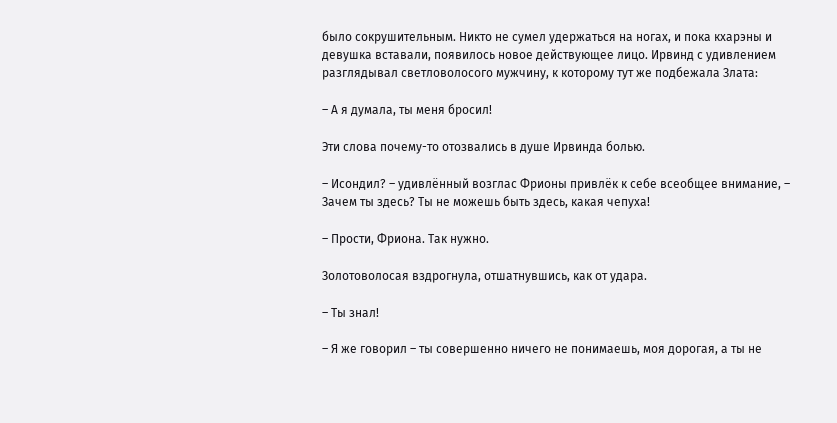было сокрушительным. Никто не сумел удержаться на ногах, и пока кхарэны и девушка вставали, появилось новое действующее лицо. Ирвинд с удивлением разглядывал светловолосого мужчину, к которому тут же подбежала Злата:

– А я думала, ты меня бросил!

Эти слова почему-то отозвались в душе Ирвинда болью.

– Исондил? – удивлённый возглас Фрионы привлёк к себе всеобщее внимание, – Зачем ты здесь? Ты не можешь быть здесь, какая чепуха!

– Прости, Фриона. Так нужно.

Золотоволосая вздрогнула, отшатнувшись, как от удара.

– Ты знал!

– Я же говорил – ты совершенно ничего не понимаешь, моя дорогая, а ты не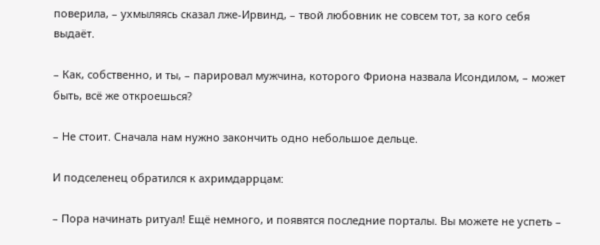поверила, – ухмыляясь сказал лже-Ирвинд, – твой любовник не совсем тот, за кого себя выдаёт.

– Как, собственно, и ты, – парировал мужчина, которого Фриона назвала Исондилом, – может быть, всё же откроешься?

– Не стоит. Сначала нам нужно закончить одно небольшое дельце.

И подселенец обратился к ахримдаррцам:

– Пора начинать ритуал! Ещё немного, и появятся последние порталы. Вы можете не успеть –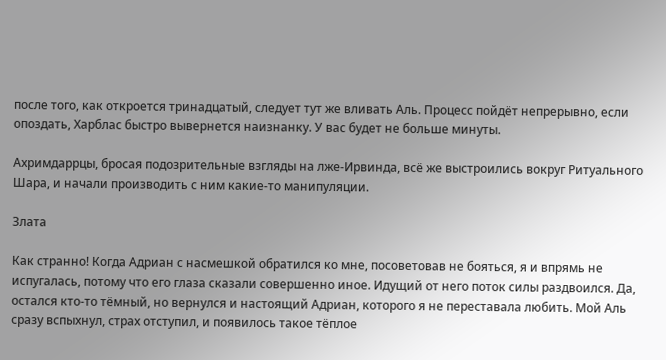после того, как откроется тринадцатый, следует тут же вливать Аль. Процесс пойдёт непрерывно, если опоздать, Харблас быстро вывернется наизнанку. У вас будет не больше минуты.

Ахримдаррцы, бросая подозрительные взгляды на лже-Ирвинда, всё же выстроились вокруг Ритуального Шара, и начали производить с ним какие-то манипуляции.

Злата

Как странно! Когда Адриан с насмешкой обратился ко мне, посоветовав не бояться, я и впрямь не испугалась, потому что его глаза сказали совершенно иное. Идущий от него поток силы раздвоился. Да, остался кто-то тёмный, но вернулся и настоящий Адриан, которого я не переставала любить. Мой Аль сразу вспыхнул, страх отступил, и появилось такое тёплое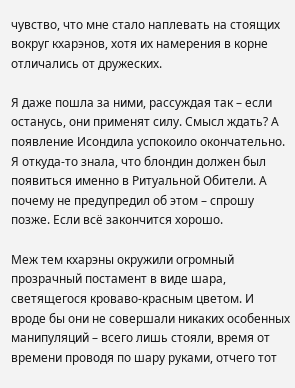чувство, что мне стало наплевать на стоящих вокруг кхарэнов, хотя их намерения в корне отличались от дружеских.

Я даже пошла за ними, рассуждая так – если останусь, они применят силу. Смысл ждать? А появление Исондила успокоило окончательно. Я откуда-то знала, что блондин должен был появиться именно в Ритуальной Обители. А почему не предупредил об этом – спрошу позже. Если всё закончится хорошо.

Меж тем кхарэны окружили огромный прозрачный постамент в виде шара, светящегося кроваво-красным цветом. И вроде бы они не совершали никаких особенных манипуляций – всего лишь стояли, время от времени проводя по шару руками, отчего тот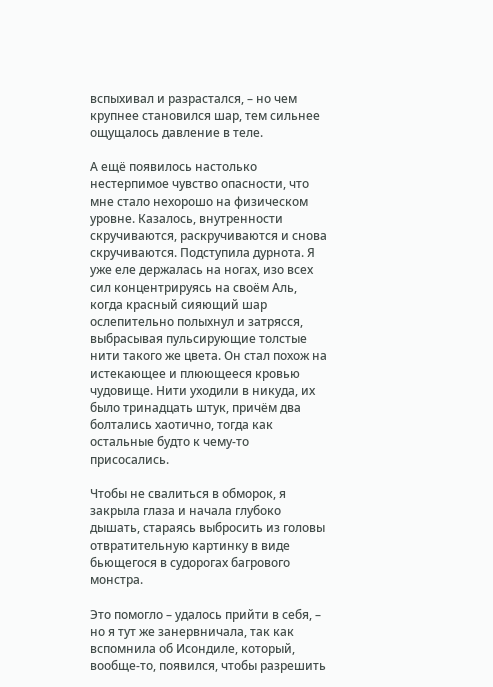вспыхивал и разрастался, – но чем крупнее становился шар, тем сильнее ощущалось давление в теле.

А ещё появилось настолько нестерпимое чувство опасности, что мне стало нехорошо на физическом уровне. Казалось, внутренности скручиваются, раскручиваются и снова скручиваются. Подступила дурнота. Я уже еле держалась на ногах, изо всех сил концентрируясь на своём Аль, когда красный сияющий шар ослепительно полыхнул и затрясся, выбрасывая пульсирующие толстые нити такого же цвета. Он стал похож на истекающее и плюющееся кровью чудовище. Нити уходили в никуда, их было тринадцать штук, причём два болтались хаотично, тогда как остальные будто к чему-то присосались.

Чтобы не свалиться в обморок, я закрыла глаза и начала глубоко дышать, стараясь выбросить из головы отвратительную картинку в виде бьющегося в судорогах багрового монстра.

Это помогло – удалось прийти в себя, – но я тут же занервничала, так как вспомнила об Исондиле, который, вообще-то, появился, чтобы разрешить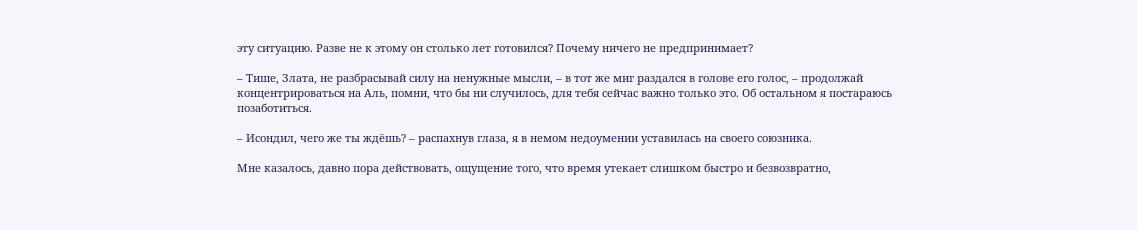эту ситуацию. Разве не к этому он столько лет готовился? Почему ничего не предпринимает?

– Тише, Злата, не разбрасывай силу на ненужные мысли, – в тот же миг раздался в голове его голос, – продолжай концентрироваться на Аль, помни, что бы ни случилось, для тебя сейчас важно только это. Об остальном я постараюсь позаботиться.

– Исондил, чего же ты ждёшь? – распахнув глаза, я в немом недоумении уставилась на своего союзника.

Мне казалось, давно пора действовать, ощущение того, что время утекает слишком быстро и безвозвратно,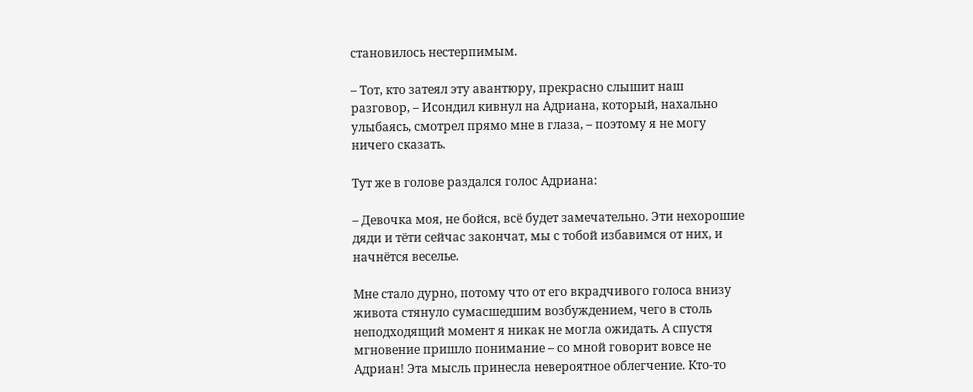становилось нестерпимым.

– Тот, кто затеял эту авантюру, прекрасно слышит наш разговор, – Исондил кивнул на Адриана, который, нахально улыбаясь, смотрел прямо мне в глаза, – поэтому я не могу ничего сказать.

Тут же в голове раздался голос Адриана:

– Девочка моя, не бойся, всё будет замечательно. Эти нехорошие дяди и тёти сейчас закончат, мы с тобой избавимся от них, и начнётся веселье.

Мне стало дурно, потому что от его вкрадчивого голоса внизу живота стянуло сумасшедшим возбуждением, чего в столь неподходящий момент я никак не могла ожидать. А спустя мгновение пришло понимание – со мной говорит вовсе не Адриан! Эта мысль принесла невероятное облегчение. Кто-то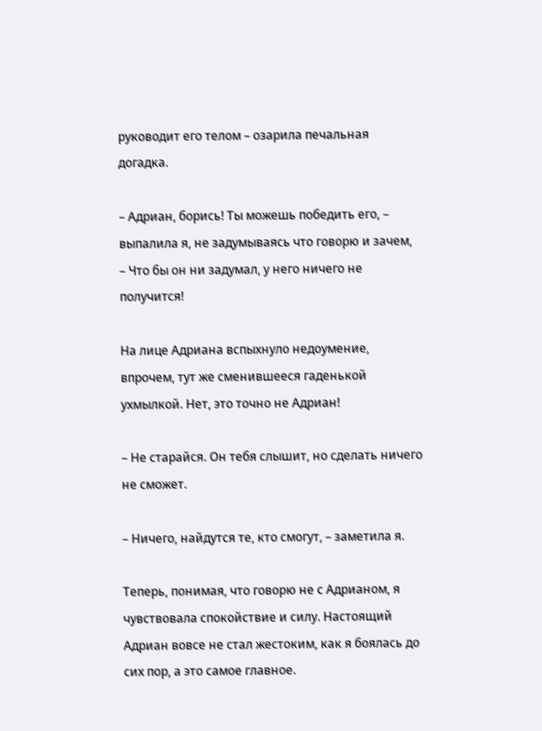руководит его телом – озарила печальная догадка.

– Адриан, борись! Ты можешь победить его, – выпалила я, не задумываясь что говорю и зачем, – Что бы он ни задумал, у него ничего не получится!

На лице Адриана вспыхнуло недоумение, впрочем, тут же сменившееся гаденькой ухмылкой. Нет, это точно не Адриан!

– Не старайся. Он тебя слышит, но сделать ничего не сможет.

– Ничего, найдутся те, кто смогут, – заметила я.

Теперь, понимая, что говорю не с Адрианом, я чувствовала спокойствие и силу. Настоящий Адриан вовсе не стал жестоким, как я боялась до сих пор, а это самое главное.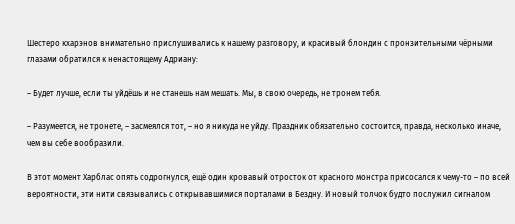Шестеро кхарэнов внимательно прислушивались к нашему разговору, и красивый блондин с пронзительными чёрными глазами обратился к ненастоящему Адриану:

– Будет лучше, если ты уйдёшь и не станешь нам мешать. Мы, в свою очередь, не тронем тебя.

– Разумеется, не тронете, – засмеялся тот, – но я никуда не уйду. Праздник обязательно состоится, правда, несколько иначе, чем вы себе вообразили.

В этот момент Харблас опять содрогнулся, ещё один кровавый отросток от красного монстра присосался к чему-то – по всей вероятности, эти нити связывались с открывавшимися порталами в Бездну. И новый толчок будто послужил сигналом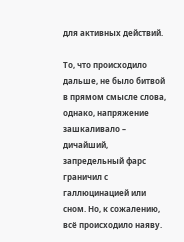для активных действий.

То, что происходило дальше, не было битвой в прямом смысле слова, однако, напряжение зашкаливало – дичайший, запредельный фарс граничил с галлюцинацией или сном. Но, к сожалению, всё происходило наяву.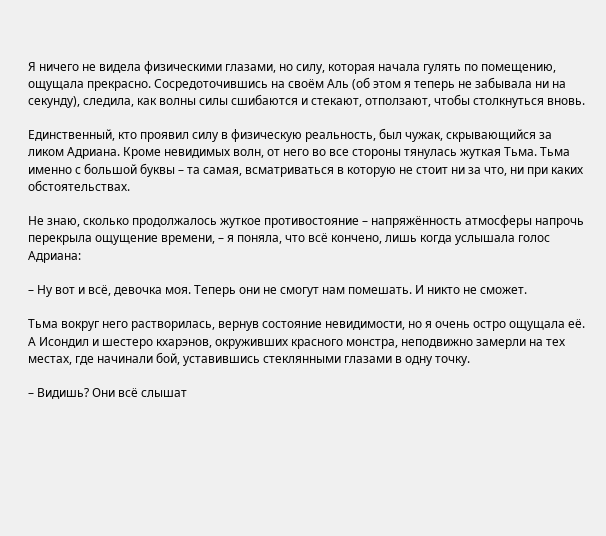Я ничего не видела физическими глазами, но силу, которая начала гулять по помещению, ощущала прекрасно. Сосредоточившись на своём Аль (об этом я теперь не забывала ни на секунду), следила, как волны силы сшибаются и стекают, отползают, чтобы столкнуться вновь.

Единственный, кто проявил силу в физическую реальность, был чужак, скрывающийся за ликом Адриана. Кроме невидимых волн, от него во все стороны тянулась жуткая Тьма. Тьма именно с большой буквы – та самая, всматриваться в которую не стоит ни за что, ни при каких обстоятельствах.

Не знаю, сколько продолжалось жуткое противостояние – напряжённость атмосферы напрочь перекрыла ощущение времени, – я поняла, что всё кончено, лишь когда услышала голос Адриана:

– Ну вот и всё, девочка моя. Теперь они не смогут нам помешать. И никто не сможет.

Тьма вокруг него растворилась, вернув состояние невидимости, но я очень остро ощущала её. А Исондил и шестеро кхарэнов, окруживших красного монстра, неподвижно замерли на тех местах, где начинали бой, уставившись стеклянными глазами в одну точку.

– Видишь? Они всё слышат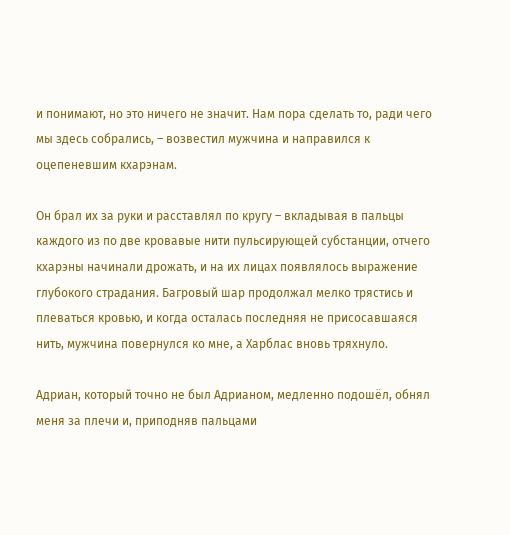и понимают, но это ничего не значит. Нам пора сделать то, ради чего мы здесь собрались, – возвестил мужчина и направился к оцепеневшим кхарэнам.

Он брал их за руки и расставлял по кругу – вкладывая в пальцы каждого из по две кровавые нити пульсирующей субстанции, отчего кхарэны начинали дрожать, и на их лицах появлялось выражение глубокого страдания. Багровый шар продолжал мелко трястись и плеваться кровью, и когда осталась последняя не присосавшаяся нить, мужчина повернулся ко мне, а Харблас вновь тряхнуло.

Адриан, который точно не был Адрианом, медленно подошёл, обнял меня за плечи и, приподняв пальцами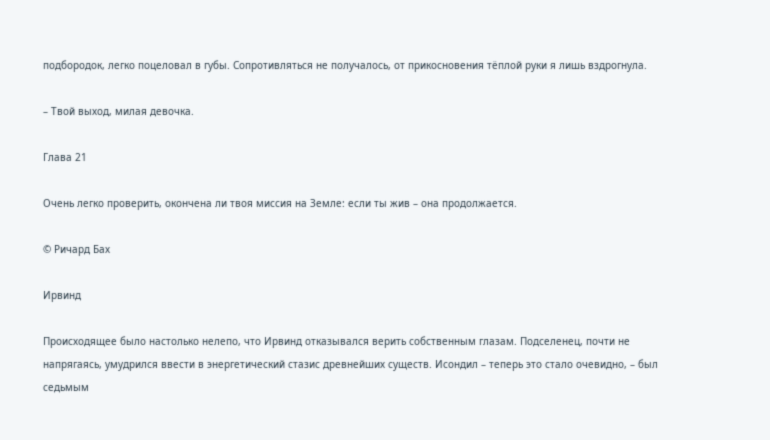подбородок, легко поцеловал в губы. Сопротивляться не получалось, от прикосновения тёплой руки я лишь вздрогнула.

– Твой выход, милая девочка.

Глава 21

Очень легко проверить, окончена ли твоя миссия на Земле: если ты жив – она продолжается.

© Ричард Бах

Ирвинд

Происходящее было настолько нелепо, что Ирвинд отказывался верить собственным глазам. Подселенец, почти не напрягаясь, умудрился ввести в энергетический стазис древнейших существ. Исондил – теперь это стало очевидно, – был седьмым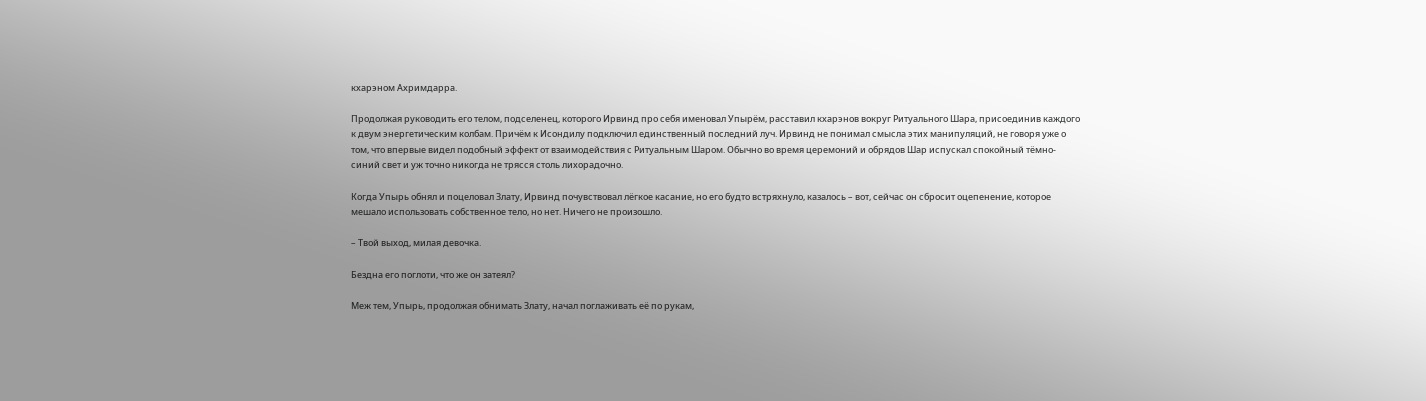кхарэном Ахримдарра.

Продолжая руководить его телом, подселенец, которого Ирвинд про себя именовал Упырём, расставил кхарэнов вокруг Ритуального Шара, присоединив каждого к двум энергетическим колбам. Причём к Исондилу подключил единственный последний луч. Ирвинд не понимал смысла этих манипуляций, не говоря уже о том, что впервые видел подобный эффект от взаимодействия с Ритуальным Шаром. Обычно во время церемоний и обрядов Шар испускал спокойный тёмно-синий свет и уж точно никогда не трясся столь лихорадочно.

Когда Упырь обнял и поцеловал Злату, Ирвинд почувствовал лёгкое касание, но его будто встряхнуло, казалось – вот, сейчас он сбросит оцепенение, которое мешало использовать собственное тело, но нет. Ничего не произошло.

– Твой выход, милая девочка.

Бездна его поглоти, что же он затеял?

Меж тем, Упырь, продолжая обнимать Злату, начал поглаживать её по рукам,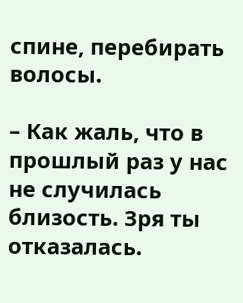спине, перебирать волосы.

– Как жаль, что в прошлый раз у нас не случилась близость. Зря ты отказалась.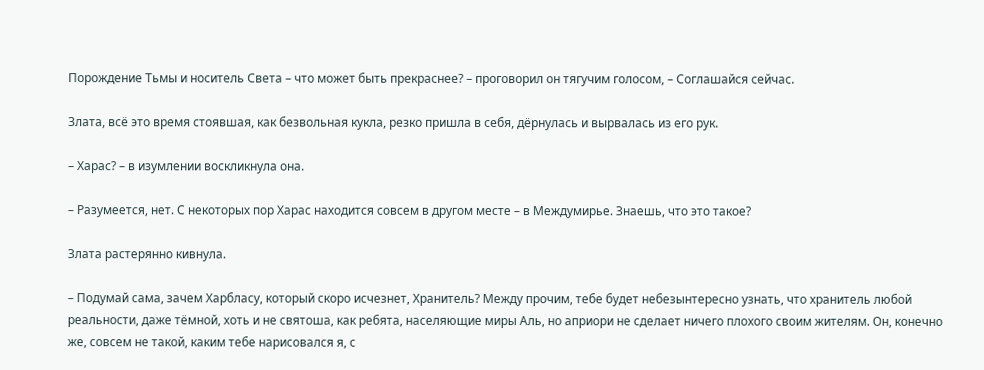Порождение Тьмы и носитель Света – что может быть прекраснее? – проговорил он тягучим голосом, – Соглашайся сейчас.

Злата, всё это время стоявшая, как безвольная кукла, резко пришла в себя, дёрнулась и вырвалась из его рук.

– Харас? – в изумлении воскликнула она.

– Разумеется, нет. С некоторых пор Харас находится совсем в другом месте – в Междумирье. Знаешь, что это такое?

Злата растерянно кивнула.

– Подумай сама, зачем Харбласу, который скоро исчезнет, Хранитель? Между прочим, тебе будет небезынтересно узнать, что хранитель любой реальности, даже тёмной, хоть и не святоша, как ребята, населяющие миры Аль, но априори не сделает ничего плохого своим жителям. Он, конечно же, совсем не такой, каким тебе нарисовался я, с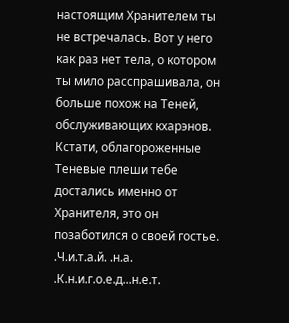настоящим Хранителем ты не встречалась. Вот у него как раз нет тела, о котором ты мило расспрашивала, он больше похож на Теней, обслуживающих кхарэнов. Кстати, облагороженные Теневые плеши тебе достались именно от Хранителя, это он позаботился о своей гостье.  .Ч.и.т.а.й. .н.а. .К.н.и.г.о.е.д...н.е.т.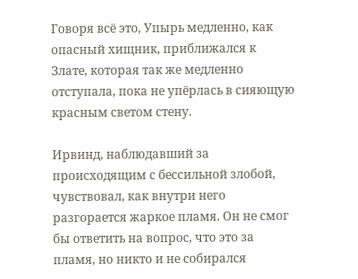Говоря всё это, Упырь медленно, как опасный хищник, приближался к Злате, которая так же медленно отступала, пока не упёрлась в сияющую красным светом стену.

Ирвинд, наблюдавший за происходящим с бессильной злобой, чувствовал, как внутри него разгорается жаркое пламя. Он не смог бы ответить на вопрос, что это за пламя, но никто и не собирался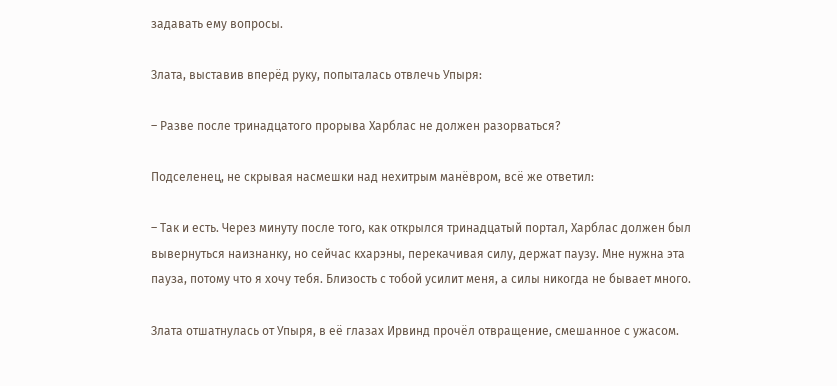задавать ему вопросы.

Злата, выставив вперёд руку, попыталась отвлечь Упыря:

– Разве после тринадцатого прорыва Харблас не должен разорваться?

Подселенец, не скрывая насмешки над нехитрым манёвром, всё же ответил:

– Так и есть. Через минуту после того, как открылся тринадцатый портал, Харблас должен был вывернуться наизнанку, но сейчас кхарэны, перекачивая силу, держат паузу. Мне нужна эта пауза, потому что я хочу тебя. Близость с тобой усилит меня, а силы никогда не бывает много.

Злата отшатнулась от Упыря, в её глазах Ирвинд прочёл отвращение, смешанное с ужасом.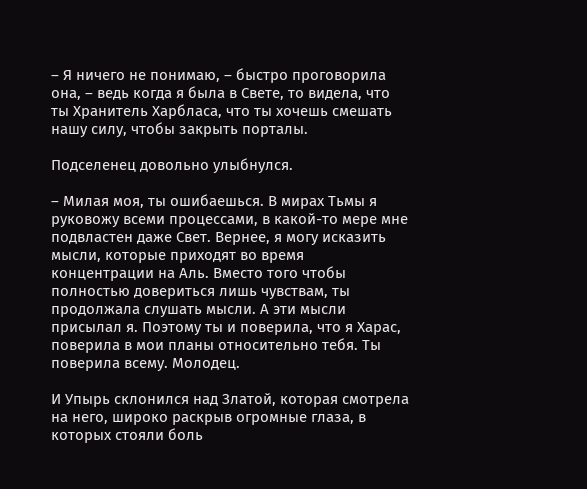– Я ничего не понимаю, – быстро проговорила она, – ведь когда я была в Свете, то видела, что ты Хранитель Харбласа, что ты хочешь смешать нашу силу, чтобы закрыть порталы.

Подселенец довольно улыбнулся.

– Милая моя, ты ошибаешься. В мирах Тьмы я руковожу всеми процессами, в какой-то мере мне подвластен даже Свет. Вернее, я могу исказить мысли, которые приходят во время концентрации на Аль. Вместо того чтобы полностью довериться лишь чувствам, ты продолжала слушать мысли. А эти мысли присылал я. Поэтому ты и поверила, что я Харас, поверила в мои планы относительно тебя. Ты поверила всему. Молодец.

И Упырь склонился над Златой, которая смотрела на него, широко раскрыв огромные глаза, в которых стояли боль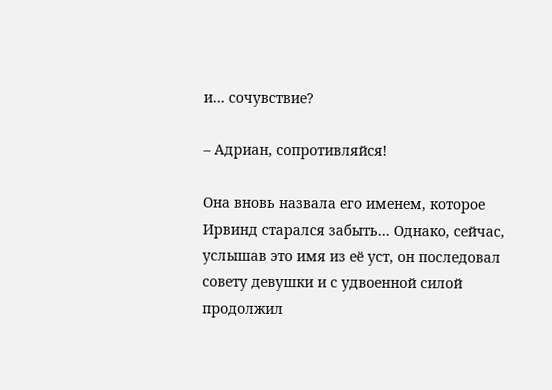и… сочувствие?

– Адриан, сопротивляйся!

Она вновь назвала его именем, которое Ирвинд старался забыть… Однако, сейчас, услышав это имя из её уст, он последовал совету девушки и с удвоенной силой продолжил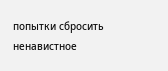попытки сбросить ненавистное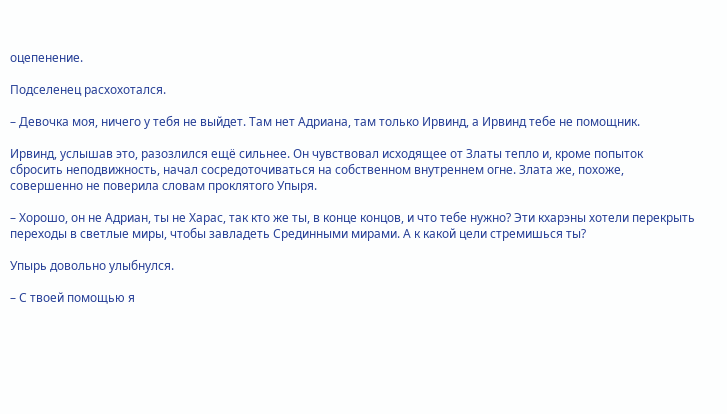оцепенение.

Подселенец расхохотался.

– Девочка моя, ничего у тебя не выйдет. Там нет Адриана, там только Ирвинд, а Ирвинд тебе не помощник.

Ирвинд, услышав это, разозлился ещё сильнее. Он чувствовал исходящее от Златы тепло и, кроме попыток сбросить неподвижность, начал сосредоточиваться на собственном внутреннем огне. Злата же, похоже, совершенно не поверила словам проклятого Упыря.

– Хорошо, он не Адриан, ты не Харас, так кто же ты, в конце концов, и что тебе нужно? Эти кхарэны хотели перекрыть переходы в светлые миры, чтобы завладеть Срединными мирами. А к какой цели стремишься ты?

Упырь довольно улыбнулся.

– С твоей помощью я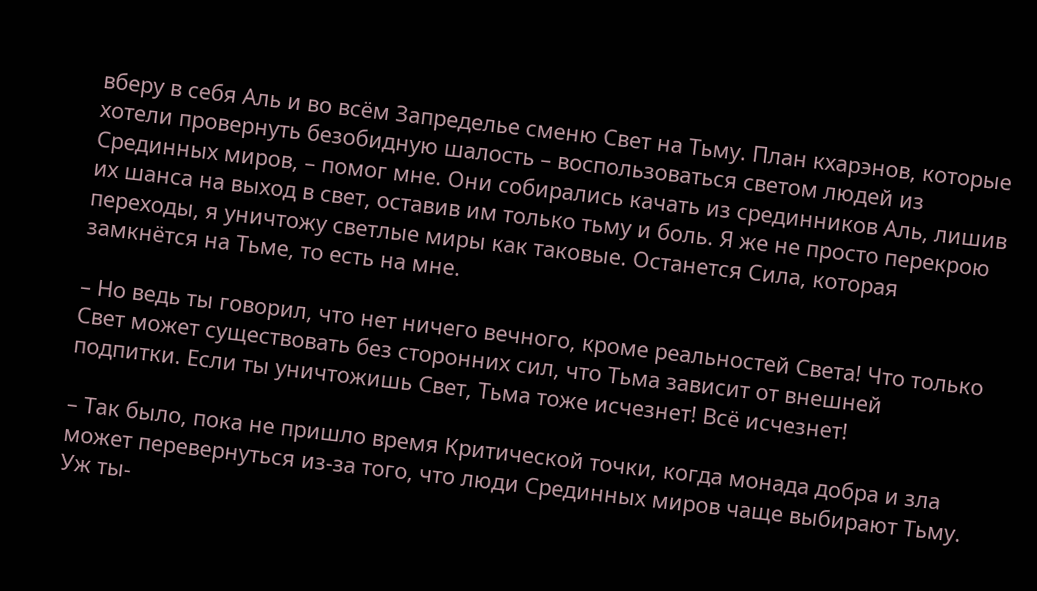вберу в себя Аль и во всём Запределье сменю Свет на Тьму. План кхарэнов, которые хотели провернуть безобидную шалость – воспользоваться светом людей из Срединных миров, – помог мне. Они собирались качать из срединников Аль, лишив их шанса на выход в свет, оставив им только тьму и боль. Я же не просто перекрою переходы, я уничтожу светлые миры как таковые. Останется Сила, которая замкнётся на Тьме, то есть на мне.

– Но ведь ты говорил, что нет ничего вечного, кроме реальностей Света! Что только Свет может существовать без сторонних сил, что Тьма зависит от внешней подпитки. Если ты уничтожишь Свет, Тьма тоже исчезнет! Всё исчезнет!

– Так было, пока не пришло время Критической точки, когда монада добра и зла может перевернуться из-за того, что люди Срединных миров чаще выбирают Тьму. Уж ты-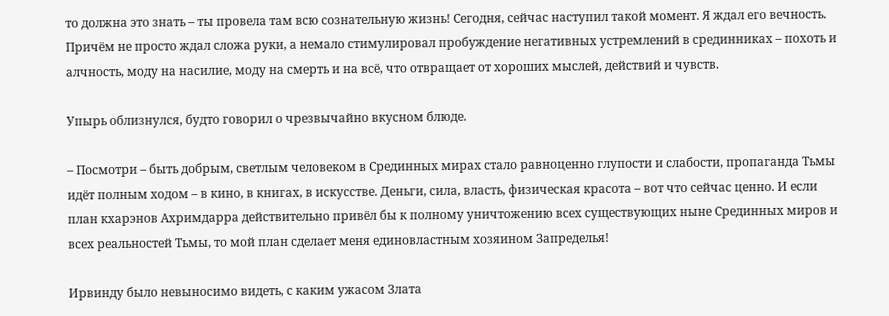то должна это знать – ты провела там всю сознательную жизнь! Сегодня, сейчас наступил такой момент. Я ждал его вечность. Причём не просто ждал сложа руки, а немало стимулировал пробуждение негативных устремлений в срединниках – похоть и алчность, моду на насилие, моду на смерть и на всё, что отвращает от хороших мыслей, действий и чувств.

Упырь облизнулся, будто говорил о чрезвычайно вкусном блюде.

– Посмотри – быть добрым, светлым человеком в Срединных мирах стало равноценно глупости и слабости, пропаганда Тьмы идёт полным ходом – в кино, в книгах, в искусстве. Деньги, сила, власть, физическая красота – вот что сейчас ценно. И если план кхарэнов Ахримдарра действительно привёл бы к полному уничтожению всех существующих ныне Срединных миров и всех реальностей Тьмы, то мой план сделает меня единовластным хозяином Запределья!

Ирвинду было невыносимо видеть, с каким ужасом Злата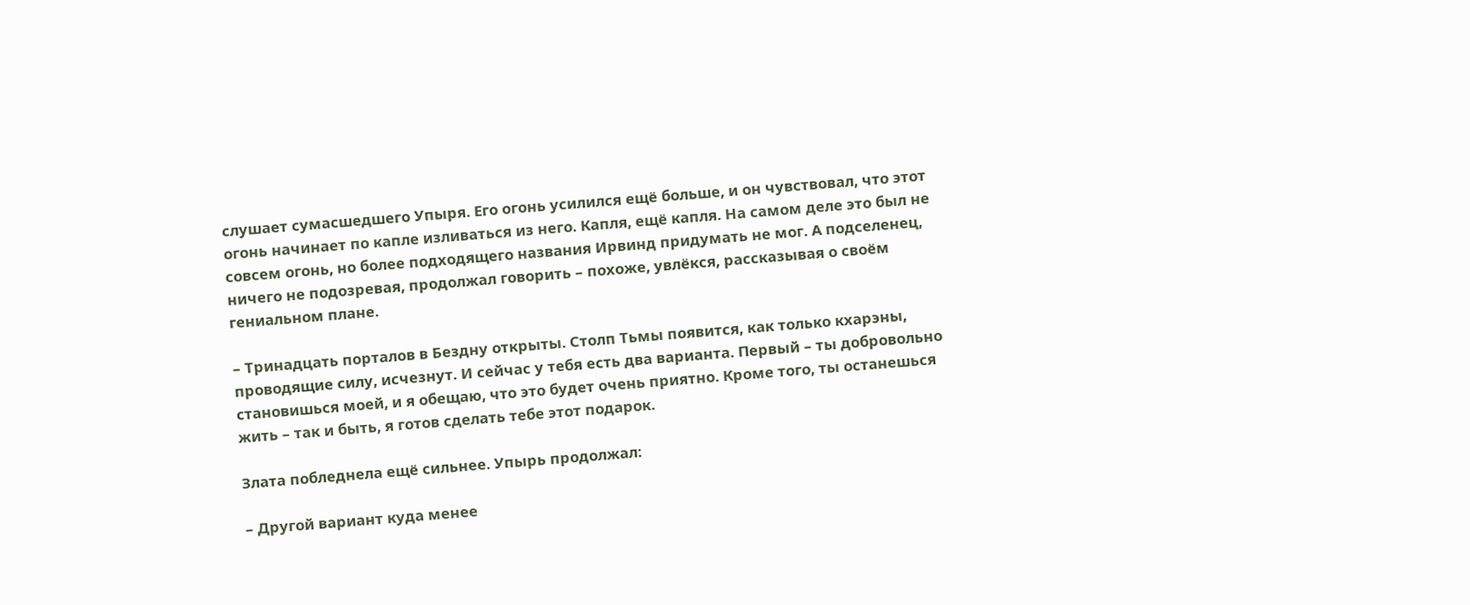слушает сумасшедшего Упыря. Его огонь усилился ещё больше, и он чувствовал, что этот огонь начинает по капле изливаться из него. Капля, ещё капля. На самом деле это был не совсем огонь, но более подходящего названия Ирвинд придумать не мог. А подселенец, ничего не подозревая, продолжал говорить – похоже, увлёкся, рассказывая о своём гениальном плане.

– Тринадцать порталов в Бездну открыты. Столп Тьмы появится, как только кхарэны, проводящие силу, исчезнут. И сейчас у тебя есть два варианта. Первый – ты добровольно становишься моей, и я обещаю, что это будет очень приятно. Кроме того, ты останешься жить – так и быть, я готов сделать тебе этот подарок.

Злата побледнела ещё сильнее. Упырь продолжал:

– Другой вариант куда менее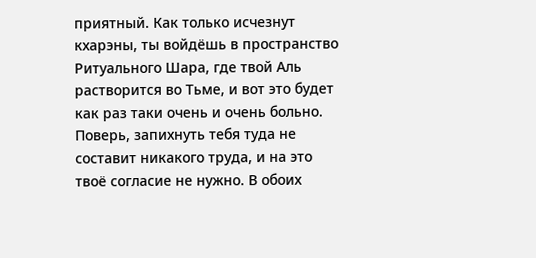приятный. Как только исчезнут кхарэны, ты войдёшь в пространство Ритуального Шара, где твой Аль растворится во Тьме, и вот это будет как раз таки очень и очень больно. Поверь, запихнуть тебя туда не составит никакого труда, и на это твоё согласие не нужно. В обоих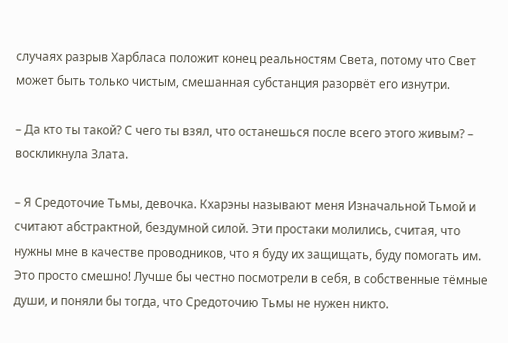случаях разрыв Харбласа положит конец реальностям Света, потому что Свет может быть только чистым, смешанная субстанция разорвёт его изнутри.

– Да кто ты такой? С чего ты взял, что останешься после всего этого живым? – воскликнула Злата.

– Я Средоточие Тьмы, девочка. Кхарэны называют меня Изначальной Тьмой и считают абстрактной, бездумной силой. Эти простаки молились, считая, что нужны мне в качестве проводников, что я буду их защищать, буду помогать им. Это просто смешно! Лучше бы честно посмотрели в себя, в собственные тёмные души, и поняли бы тогда, что Средоточию Тьмы не нужен никто.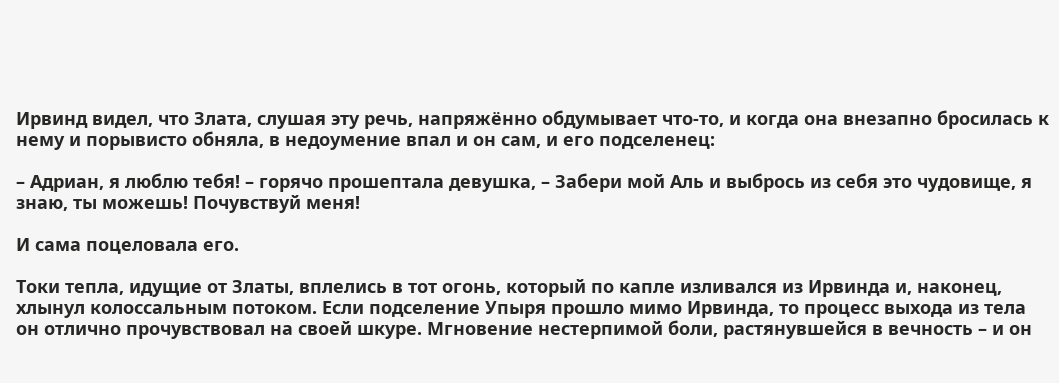Ирвинд видел, что Злата, слушая эту речь, напряжённо обдумывает что-то, и когда она внезапно бросилась к нему и порывисто обняла, в недоумение впал и он сам, и его подселенец:

– Адриан, я люблю тебя! – горячо прошептала девушка, – Забери мой Аль и выбрось из себя это чудовище, я знаю, ты можешь! Почувствуй меня!

И сама поцеловала его.

Токи тепла, идущие от Златы, вплелись в тот огонь, который по капле изливался из Ирвинда и, наконец, хлынул колоссальным потоком. Если подселение Упыря прошло мимо Ирвинда, то процесс выхода из тела он отлично прочувствовал на своей шкуре. Мгновение нестерпимой боли, растянувшейся в вечность – и он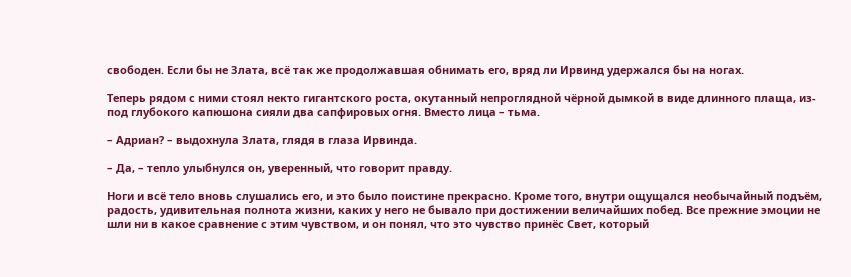свободен. Если бы не Злата, всё так же продолжавшая обнимать его, вряд ли Ирвинд удержался бы на ногах.

Теперь рядом с ними стоял некто гигантского роста, окутанный непроглядной чёрной дымкой в виде длинного плаща, из-под глубокого капюшона сияли два сапфировых огня. Вместо лица – тьма.

– Адриан? – выдохнула Злата, глядя в глаза Ирвинда.

– Да, – тепло улыбнулся он, уверенный, что говорит правду.

Ноги и всё тело вновь слушались его, и это было поистине прекрасно. Кроме того, внутри ощущался необычайный подъём, радость, удивительная полнота жизни, каких у него не бывало при достижении величайших побед. Все прежние эмоции не шли ни в какое сравнение с этим чувством, и он понял, что это чувство принёс Свет, который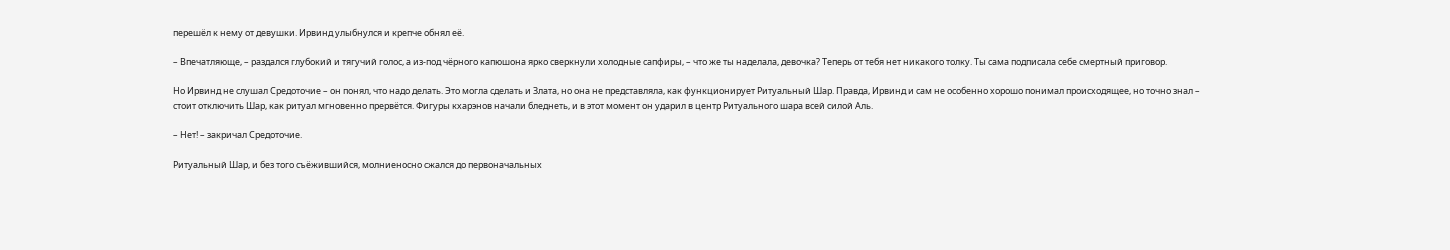перешёл к нему от девушки. Ирвинд улыбнулся и крепче обнял её.

– Впечатляюще, – раздался глубокий и тягучий голос, а из-под чёрного капюшона ярко сверкнули холодные сапфиры, – что же ты наделала, девочка? Теперь от тебя нет никакого толку. Ты сама подписала себе смертный приговор.

Но Ирвинд не слушал Средоточие – он понял, что надо делать. Это могла сделать и Злата, но она не представляла, как функционирует Ритуальный Шар. Правда, Ирвинд и сам не особенно хорошо понимал происходящее, но точно знал – стоит отключить Шар, как ритуал мгновенно прервётся. Фигуры кхарэнов начали бледнеть, и в этот момент он ударил в центр Ритуального шара всей силой Аль.

– Нет! – закричал Средоточие.

Ритуальный Шар, и без того съёжившийся, молниеносно сжался до первоначальных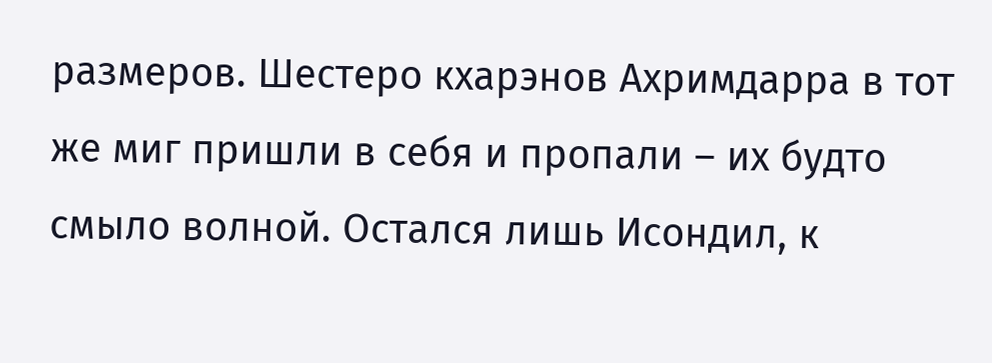размеров. Шестеро кхарэнов Ахримдарра в тот же миг пришли в себя и пропали – их будто смыло волной. Остался лишь Исондил, к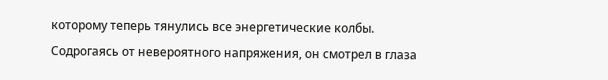которому теперь тянулись все энергетические колбы. Содрогаясь от невероятного напряжения, он смотрел в глаза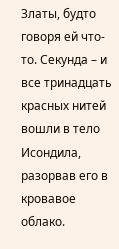Златы, будто говоря ей что-то. Секунда – и все тринадцать красных нитей вошли в тело Исондила, разорвав его в кровавое облако.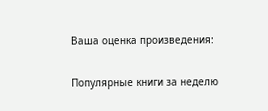Ваша оценка произведения:

Популярные книги за неделю